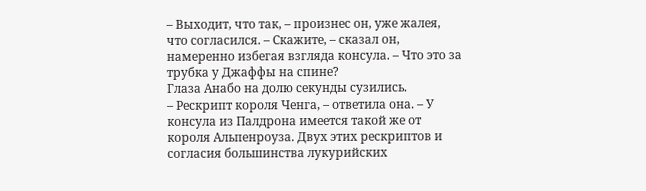– Выходит, что так, – произнес он, уже жалея, что согласился. – Скажите, – сказал он, намеренно избегая взгляда консула. – Что это за трубка у Джаффы на спине?
Глаза Анабо на долю секунды сузились.
– Рескрипт короля Ченга, – ответила она. – У консула из Палдрона имеется такой же от короля Альпенроуза. Двух этих рескриптов и согласия большинства лукурийских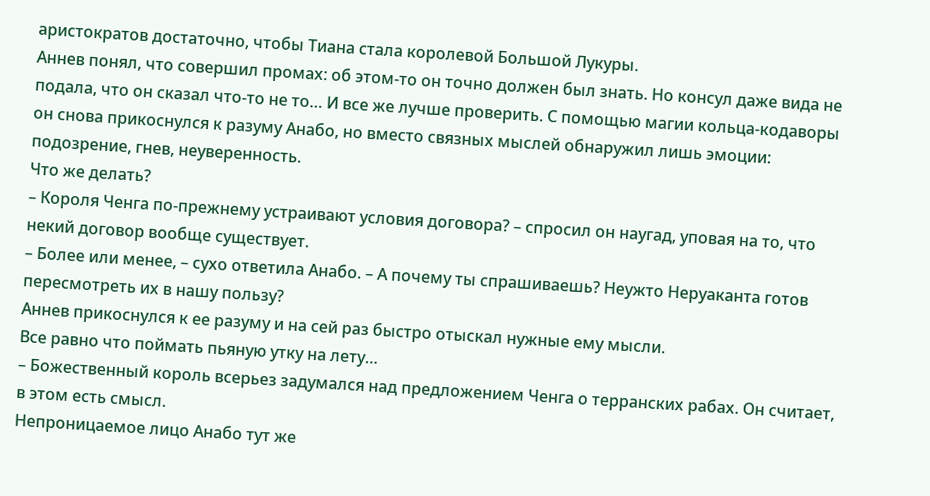аристократов достаточно, чтобы Тиана стала королевой Большой Лукуры.
Аннев понял, что совершил промах: об этом-то он точно должен был знать. Но консул даже вида не подала, что он сказал что-то не то… И все же лучше проверить. С помощью магии кольца-кодаворы он снова прикоснулся к разуму Анабо, но вместо связных мыслей обнаружил лишь эмоции: подозрение, гнев, неуверенность.
Что же делать?
– Короля Ченга по-прежнему устраивают условия договора? – спросил он наугад, уповая на то, что некий договор вообще существует.
– Более или менее, – сухо ответила Анабо. – А почему ты спрашиваешь? Неужто Неруаканта готов пересмотреть их в нашу пользу?
Аннев прикоснулся к ее разуму и на сей раз быстро отыскал нужные ему мысли.
Все равно что поймать пьяную утку на лету…
– Божественный король всерьез задумался над предложением Ченга о терранских рабах. Он считает, в этом есть смысл.
Непроницаемое лицо Анабо тут же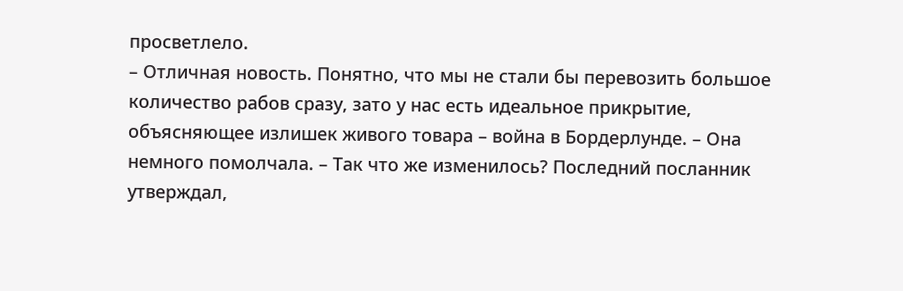просветлело.
– Отличная новость. Понятно, что мы не стали бы перевозить большое количество рабов сразу, зато у нас есть идеальное прикрытие, объясняющее излишек живого товара – война в Бордерлунде. – Она немного помолчала. – Так что же изменилось? Последний посланник утверждал,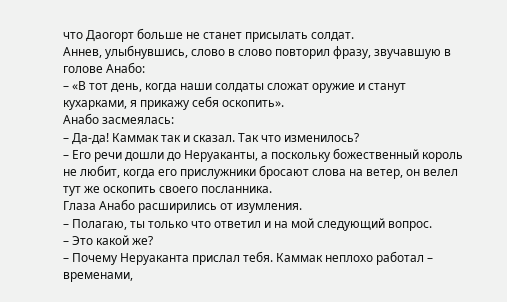что Даогорт больше не станет присылать солдат.
Аннев, улыбнувшись, слово в слово повторил фразу, звучавшую в голове Анабо:
– «В тот день, когда наши солдаты сложат оружие и станут кухарками, я прикажу себя оскопить».
Анабо засмеялась:
– Да-да! Каммак так и сказал. Так что изменилось?
– Его речи дошли до Неруаканты, а поскольку божественный король не любит, когда его прислужники бросают слова на ветер, он велел тут же оскопить своего посланника.
Глаза Анабо расширились от изумления.
– Полагаю, ты только что ответил и на мой следующий вопрос.
– Это какой же?
– Почему Неруаканта прислал тебя. Каммак неплохо работал – временами,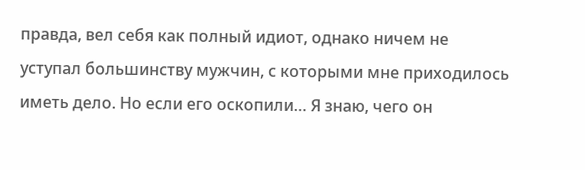правда, вел себя как полный идиот, однако ничем не уступал большинству мужчин, с которыми мне приходилось иметь дело. Но если его оскопили… Я знаю, чего он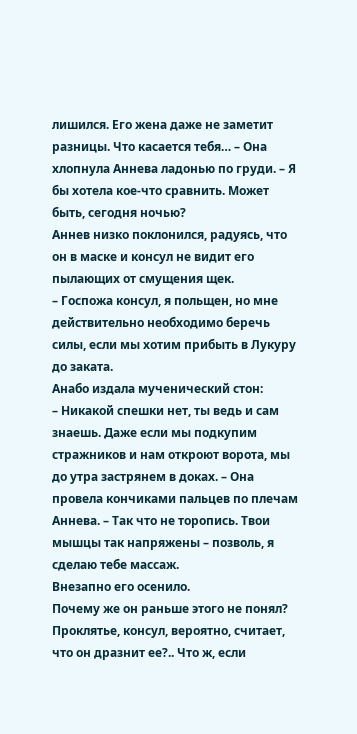лишился. Его жена даже не заметит разницы. Что касается тебя… – Она хлопнула Аннева ладонью по груди. – Я бы хотела кое-что сравнить. Может быть, сегодня ночью?
Аннев низко поклонился, радуясь, что он в маске и консул не видит его пылающих от смущения щек.
– Госпожа консул, я польщен, но мне действительно необходимо беречь силы, если мы хотим прибыть в Лукуру до заката.
Анабо издала мученический стон:
– Никакой спешки нет, ты ведь и сам знаешь. Даже если мы подкупим стражников и нам откроют ворота, мы до утра застрянем в доках. – Она провела кончиками пальцев по плечам Аннева. – Так что не торопись. Твои мышцы так напряжены – позволь, я сделаю тебе массаж.
Внезапно его осенило.
Почему же он раньше этого не понял? Проклятье, консул, вероятно, считает, что он дразнит ее?.. Что ж, если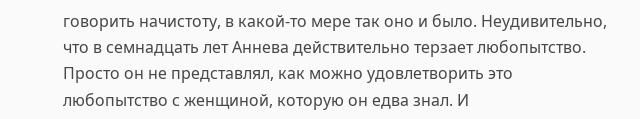говорить начистоту, в какой-то мере так оно и было. Неудивительно, что в семнадцать лет Аннева действительно терзает любопытство. Просто он не представлял, как можно удовлетворить это любопытство с женщиной, которую он едва знал. И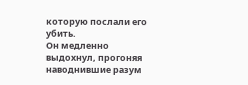которую послали его убить.
Он медленно выдохнул, прогоняя наводнившие разум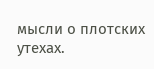мысли о плотских утехах.